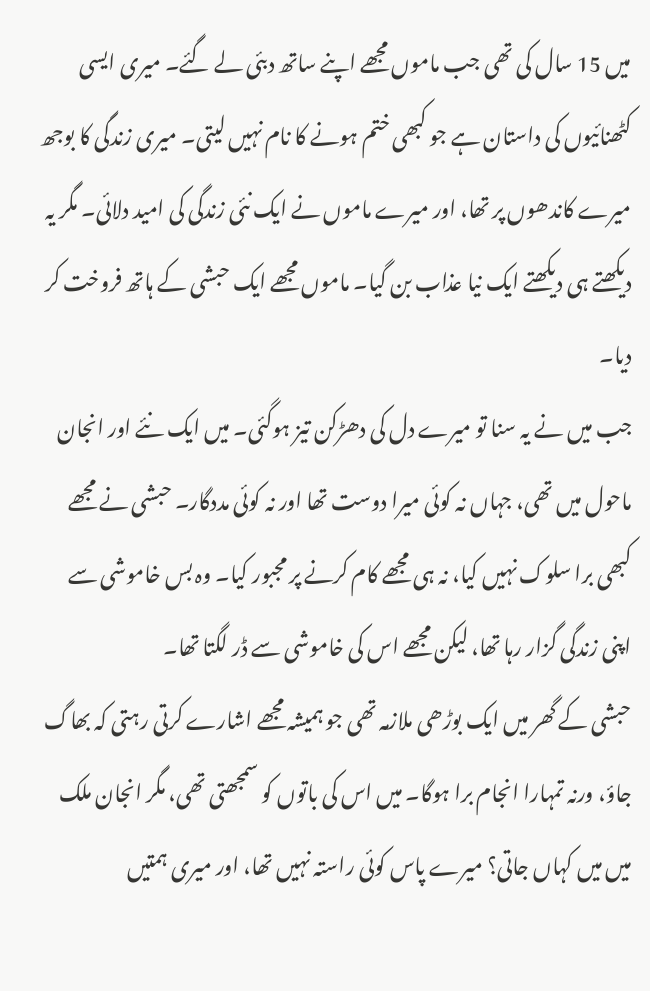میں 15 سال کی تھی جب ماموں مجھے اپنے ساتھ دبئی لے گئے۔ میری ایسی کٹھنائیوں کی داستان ہے جو کبھی ختم ہونے کا نام نہیں لیتی۔ میری زندگی کا بوجھ میرے کاندھوں پر تھا، اور میرے ماموں نے ایک نئی زندگی کی امید دلائی۔ مگر یہ دیکھتے ہی دیکھتے ایک نیا عذاب بن گیا۔ ماموں مجھے ایک حبشی کے ہاتھ فروخت کر دیا۔
جب میں نے یہ سنا تو میرے دل کی دھڑکن تیز ہوگئی۔ میں ایک نئے اور انجان ماحول میں تھی، جہاں نہ کوئی میرا دوست تھا اور نہ کوئی مددگار۔ حبشی نے مجھے کبھی برا سلوک نہیں کیا، نہ ہی مجھے کام کرنے پر مجبور کیا۔ وہ بس خاموشی سے اپنی زندگی گزار رہا تھا، لیکن مجھے اس کی خاموشی سے ڈر لگتا تھا۔
حبشی کے گھر میں ایک بوڑھی ملازمہ تھی جو ہمیشہ مجھے اشارے کرتی رہتی کہ بھاگ جاؤ، ورنہ تمہارا انجام برا ہوگا۔ میں اس کی باتوں کو سمجھتی تھی، مگر انجان ملک میں میں کہاں جاتی؟ میرے پاس کوئی راستہ نہیں تھا، اور میری ہمتیں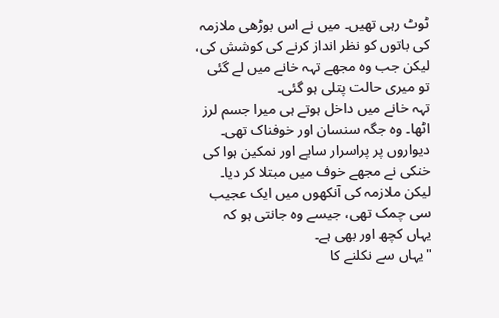ٹوٹ رہی تھیں۔ میں نے اس بوڑھی ملازمہ کی باتوں کو نظر انداز کرنے کی کوشش کی، لیکن جب وہ مجھے تہہ خانے میں لے گئی تو میری حالت پتلی ہو گئی۔
تہہ خانے میں داخل ہوتے ہی میرا جسم لرز اٹھا۔ وہ جگہ سنسان اور خوفناک تھی۔ دیواروں پر پراسرار سایے اور نمکین ہوا کی خنکی نے مجھے خوف میں مبتلا کر دیا۔ لیکن ملازمہ کی آنکھوں میں ایک عجیب سی چمک تھی، جیسے وہ جانتی ہو کہ یہاں کچھ اور بھی ہے۔
"یہاں سے نکلنے کا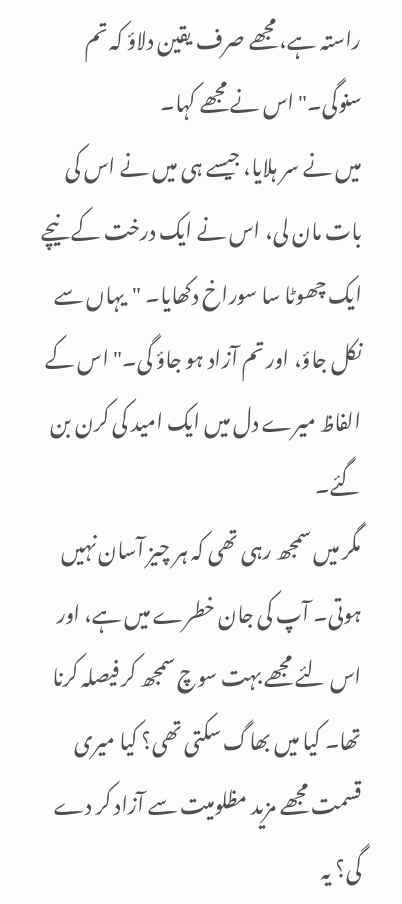راستہ ہے، مجھے صرف یقین دلاؤ کہ تم سنوگی۔" اس نے مجھے کہا۔
میں نے سر ہلایا، جیسے ہی میں نے اس کی بات مان لی، اس نے ایک درخت کے نیچے ایک چھوٹا سا سوراخ دکھایا۔ "یہاں سے نکل جاؤ، اور تم آزاد ہو جاؤ گی۔" اس کے الفاظ میرے دل میں ایک امید کی کرن بن گئے۔
مگر میں سمجھ رہی تھی کہ ہر چیز آسان نہیں ہوتی۔ آپ کی جان خطرے میں ہے، اور اس لئے مجھے بہت سوچ سمجھ کر فیصلہ کرنا تھا۔ کیا میں بھاگ سکتی تھی؟ کیا میری قسمت مجھے مزید مظلومیت سے آزاد کر دے گی؟ یہ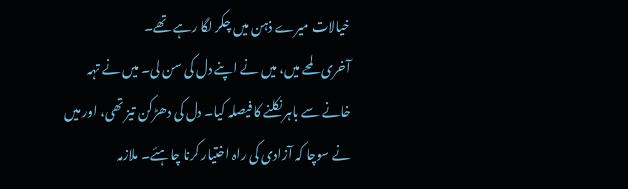خیالات میرے ذہن میں چکر لگا رہے تھے۔
آخری لمحے میں، میں نے اپنے دل کی سن لی۔ میں نے تہہ خانے سے باہر نکلنے کا فیصلہ کیا۔ دل کی دھڑکن تیز تھی، اور میں نے سوچا کہ آزادی کی راہ اختیار کرنا چاہئے۔ ملازمہ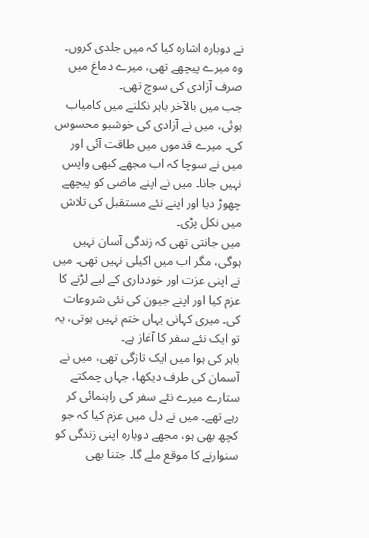نے دوبارہ اشارہ کیا کہ میں جلدی کروں۔ وہ میرے پیچھے تھی، میرے دماغ میں صرف آزادی کی سوچ تھی۔
جب میں بالآخر باہر نکلنے میں کامیاب ہوئی، میں نے آزادی کی خوشبو محسوس کی۔ میرے قدموں میں طاقت آئی اور میں نے سوچا کہ اب مجھے کبھی واپس نہیں جانا۔ میں نے اپنے ماضی کو پیچھے چھوڑ دیا اور اپنے نئے مستقبل کی تلاش میں نکل پڑی۔
میں جانتی تھی کہ زندگی آسان نہیں ہوگی، مگر اب میں اکیلی نہیں تھی۔ میں نے اپنی عزت اور خودداری کے لیے لڑنے کا عزم کیا اور اپنے جیون کی نئی شروعات کی۔ میری کہانی یہاں ختم نہیں ہوتی، یہ تو ایک نئے سفر کا آغاز ہے۔
باہر کی ہوا میں ایک تازگی تھی، میں نے آسمان کی طرف دیکھا، جہاں چمکتے ستارے میرے نئے سفر کی راہنمائی کر رہے تھے۔ میں نے دل میں عزم کیا کہ جو کچھ بھی ہو، مجھے دوبارہ اپنی زندگی کو سنوارنے کا موقع ملے گا۔ جتنا بھی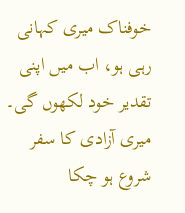خوفناک میری کہانی رہی ہو، اب میں اپنی تقدیر خود لکھوں گی۔ میری آزادی کا سفر شروع ہو چکا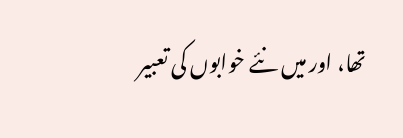تھا، اور میں نئے خوابوں کی تعبیر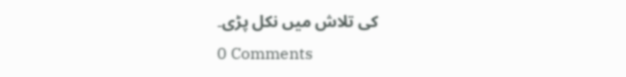کی تلاش میں نکل پڑی۔
0 Comments